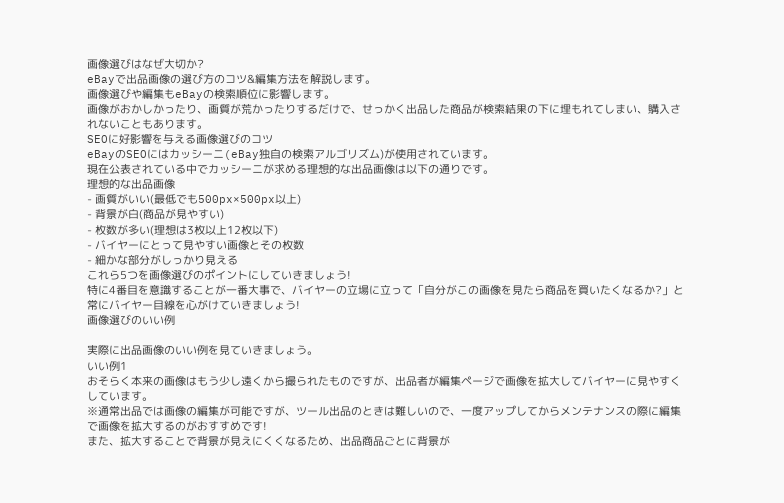画像選びはなぜ大切か?
eBayで出品画像の選び方のコツ&編集方法を解説します。
画像選びや編集もeBayの検索順位に影響します。
画像がおかしかったり、画質が荒かったりするだけで、せっかく出品した商品が検索結果の下に埋もれてしまい、購入されないこともあります。
SEOに好影響を与える画像選びのコツ
eBayのSEOにはカッシーニ(eBay独自の検索アルゴリズム)が使用されています。
現在公表されている中でカッシーニが求める理想的な出品画像は以下の通りです。
理想的な出品画像
- 画質がいい(最低でも500px×500px以上)
- 背景が白(商品が見やすい)
- 枚数が多い(理想は3枚以上12枚以下)
- バイヤーにとって見やすい画像とその枚数
- 細かな部分がしっかり見える
これら5つを画像選びのポイントにしていきましょう!
特に4番目を意識することが一番大事で、バイヤーの立場に立って「自分がこの画像を見たら商品を買いたくなるか?」と常にバイヤー目線を心がけていきましょう!
画像選びのいい例

実際に出品画像のいい例を見ていきましょう。
いい例1
おそらく本来の画像はもう少し遠くから撮られたものですが、出品者が編集ページで画像を拡大してバイヤーに見やすくしています。
※通常出品では画像の編集が可能ですが、ツール出品のときは難しいので、一度アップしてからメンテナンスの際に編集で画像を拡大するのがおすすめです!
また、拡大することで背景が見えにくくなるため、出品商品ごとに背景が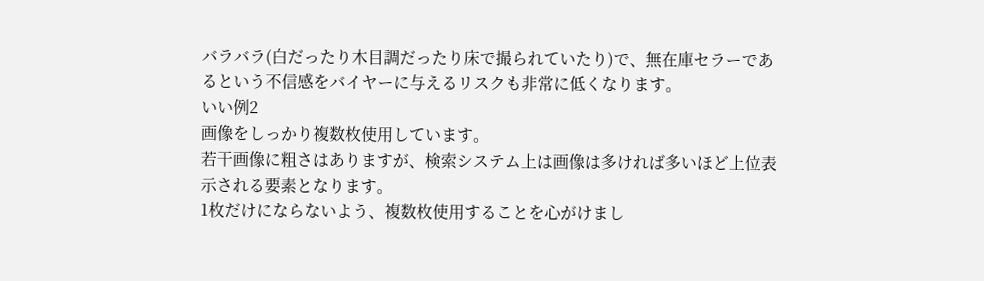バラバラ(白だったり木目調だったり床で撮られていたり)で、無在庫セラーであるという不信感をバイヤーに与えるリスクも非常に低くなります。
いい例2
画像をしっかり複数枚使用しています。
若干画像に粗さはありますが、検索システム上は画像は多ければ多いほど上位表示される要素となります。
1枚だけにならないよう、複数枚使用することを心がけまし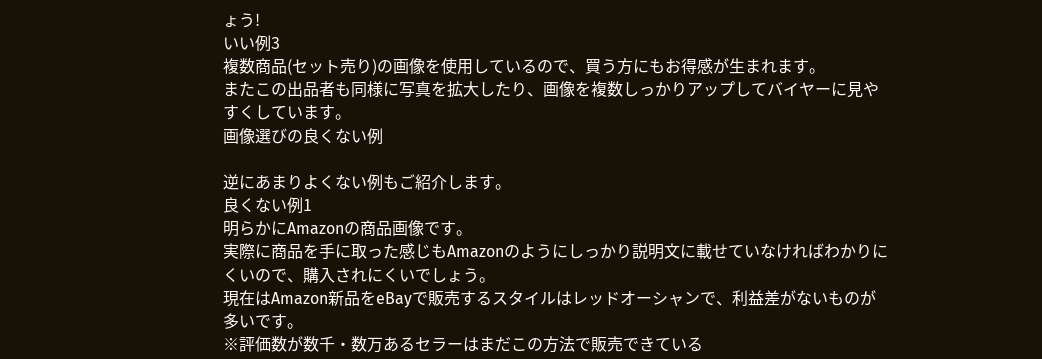ょう!
いい例3
複数商品(セット売り)の画像を使用しているので、買う方にもお得感が生まれます。
またこの出品者も同様に写真を拡大したり、画像を複数しっかりアップしてバイヤーに見やすくしています。
画像選びの良くない例

逆にあまりよくない例もご紹介します。
良くない例1
明らかにAmazonの商品画像です。
実際に商品を手に取った感じもAmazonのようにしっかり説明文に載せていなければわかりにくいので、購入されにくいでしょう。
現在はAmazon新品をeBayで販売するスタイルはレッドオーシャンで、利益差がないものが多いです。
※評価数が数千・数万あるセラーはまだこの方法で販売できている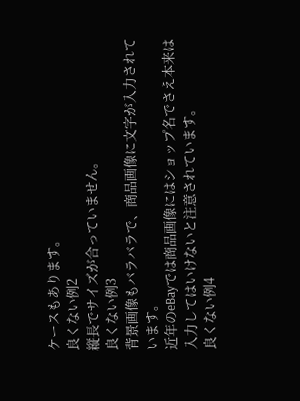ケースもあります。
良くない例2
縦長でサイズが合っていません。
良くない例3
背景画像もバラバラで、商品画像に文字が入力されています。
近年のeBayでは商品画像にはショップ名でさえ本来は入力してはいけないと注意されています。
良くない例4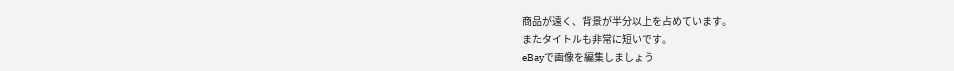商品が遠く、背景が半分以上を占めています。
またタイトルも非常に短いです。
eBayで画像を編集しましょう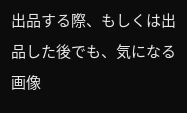出品する際、もしくは出品した後でも、気になる画像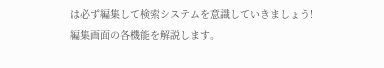は必ず編集して検索システムを意識していきましょう!
編集画面の各機能を解説します。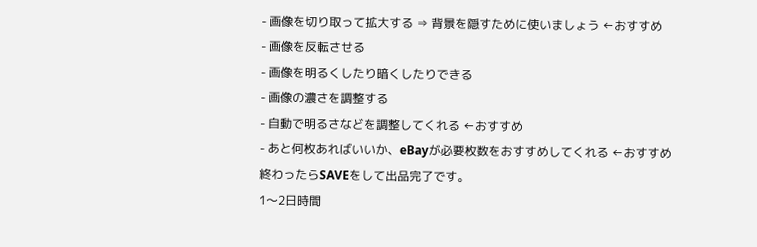- 画像を切り取って拡大する ⇒ 背景を隠すために使いましょう ←おすすめ
- 画像を反転させる
- 画像を明るくしたり暗くしたりできる
- 画像の濃さを調整する
- 自動で明るさなどを調整してくれる ←おすすめ
- あと何枚あればいいか、eBayが必要枚数をおすすめしてくれる ←おすすめ
終わったらSAVEをして出品完了です。
1〜2日時間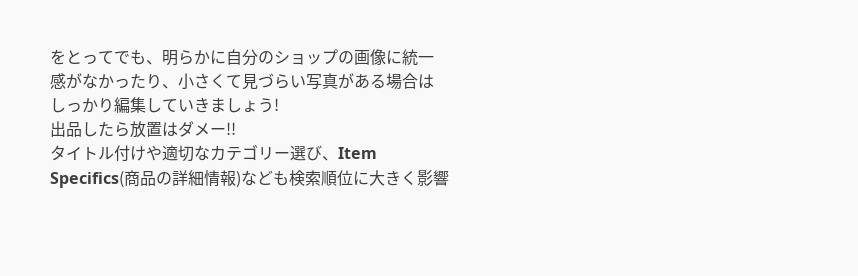をとってでも、明らかに自分のショップの画像に統一感がなかったり、小さくて見づらい写真がある場合はしっかり編集していきましょう!
出品したら放置はダメー!!
タイトル付けや適切なカテゴリー選び、Item Specifics(商品の詳細情報)なども検索順位に大きく影響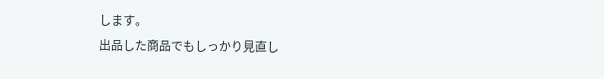します。
出品した商品でもしっかり見直し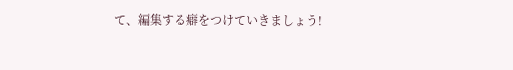て、編集する癖をつけていきましょう!